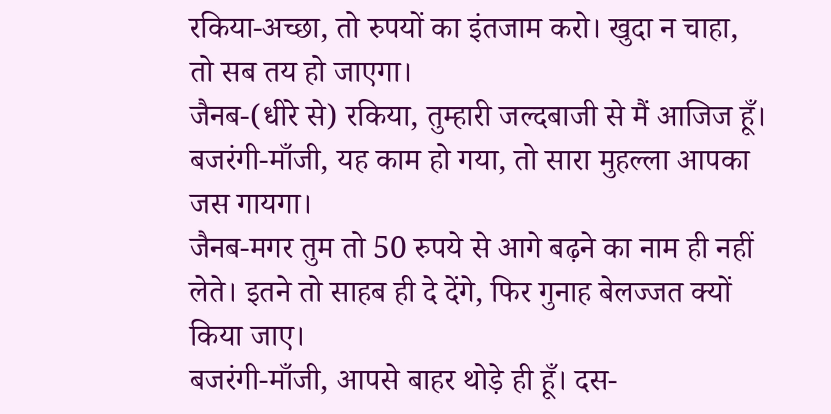रकिया-अच्छा, तो रुपयों का इंतजाम करो। खुदा न चाहा, तो सब तय हो जाएगा।
जैनब-(धीरे से) रकिया, तुम्हारी जल्दबाजी से मैं आजिज हूँ।
बजरंगी-माँजी, यह काम हो गया, तो सारा मुहल्ला आपका जस गायगा।
जैनब-मगर तुम तो 50 रुपये से आगे बढ़ने का नाम ही नहीं लेते। इतने तो साहब ही दे देंगे, फिर गुनाह बेलज्जत क्यों किया जाए।
बजरंगी-माँजी, आपसे बाहर थोड़े ही हूँ। दस-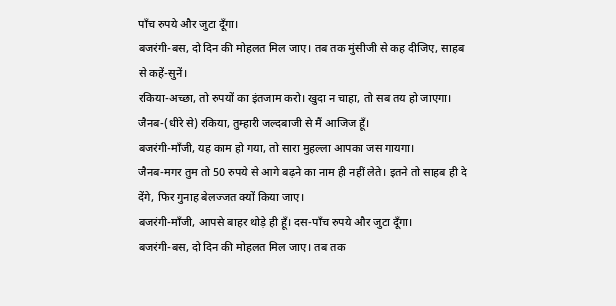पाँच रुपये और जुटा दूँगा।
बजरंगी-बस, दो दिन की मोहलत मिल जाए। तब तक मुंसीजी से कह दीजिए, साहब से कहें-सुनें।
रकिया-अच्छा, तो रुपयों का इंतजाम करो। खुदा न चाहा, तो सब तय हो जाएगा।
जैनब-(धीरे से) रकिया, तुम्हारी जल्दबाजी से मैं आजिज हूँ।
बजरंगी-माँजी, यह काम हो गया, तो सारा मुहल्ला आपका जस गायगा।
जैनब-मगर तुम तो 50 रुपये से आगे बढ़ने का नाम ही नहीं लेते। इतने तो साहब ही दे देंगे, फिर गुनाह बेलज्जत क्यों किया जाए।
बजरंगी-माँजी, आपसे बाहर थोड़े ही हूँ। दस-पाँच रुपये और जुटा दूँगा।
बजरंगी-बस, दो दिन की मोहलत मिल जाए। तब तक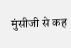मुंसीजी से कह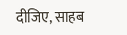दीजिए, साहब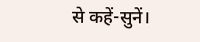से कहें-सुनें।